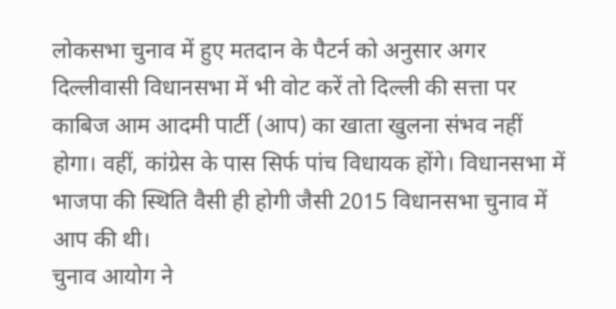लोकसभा चुनाव में हुए मतदान के पैटर्न को अनुसार अगर दिल्लीवासी विधानसभा में भी वोट करें तो दिल्ली की सत्ता पर काबिज आम आदमी पार्टी (आप) का खाता खुलना संभव नहीं होगा। वहीं, कांग्रेस के पास सिर्फ पांच विधायक होंगे। विधानसभा में भाजपा की स्थिति वैसी ही होगी जैसी 2015 विधानसभा चुनाव में आप की थी।
चुनाव आयोग ने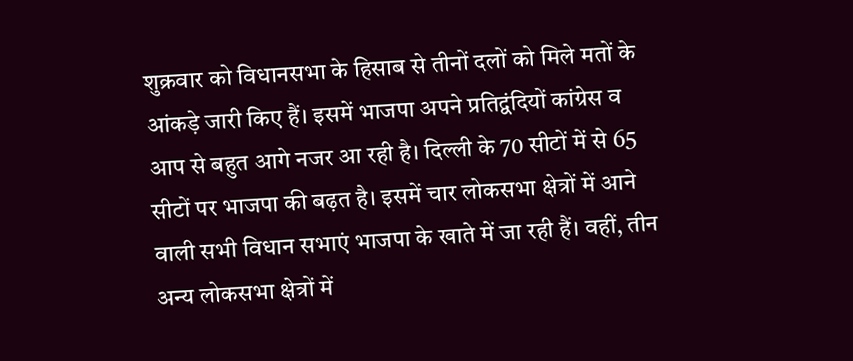शुक्रवार को विधानसभा के हिसाब से तीनों दलों को मिले मतों के आंकड़े जारी किए हैं। इसमें भाजपा अपने प्रतिद्वंदियों कांग्रेस व आप से बहुत आगे नजर आ रही है। दिल्ली के 70 सीटों में से 65 सीटों पर भाजपा की बढ़त है। इसमें चार लोकसभा क्षेत्रों में आने वाली सभी विधान सभाएं भाजपा के खाते में जा रही हैं। वहीं, तीन अन्य लोकसभा क्षेत्रों में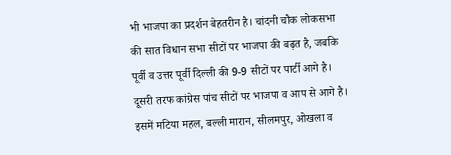भी भाजपा का प्रदर्शन बेहतरीन है। चांदनी चौक लोकसभा की सात विधान सभा सीटों पर भाजपा की बढ़त है, जबकि पूर्वी व उत्तर पूर्वी दिल्ली की 9-9 सीटों पर पार्टी आगे है।
दूसरी तरफ कांग्रेस पांच सीटों पर भाजपा व आप से आगे है। इसमें मटिया महल, बल्ली मारान, सीलमपुर, ओखला व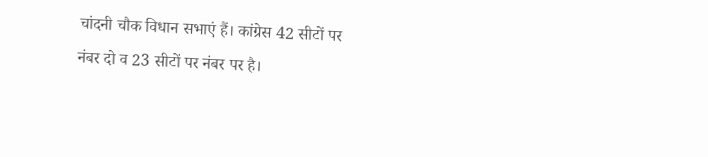चांदनी चौक विधान सभाएं हैं। कांग्रेस 42 सीटों पर नंबर दो व 23 सीटों पर नंबर पर है।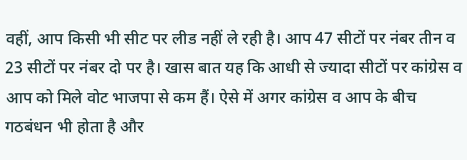वहीं, आप किसी भी सीट पर लीड नहीं ले रही है। आप 47 सीटों पर नंबर तीन व 23 सीटों पर नंबर दो पर है। खास बात यह कि आधी से ज्यादा सीटों पर कांग्रेस व आप को मिले वोट भाजपा से कम हैं। ऐसे में अगर कांग्रेस व आप के बीच गठबंधन भी होता है और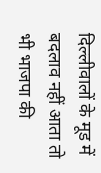दिल्लीवालों के मूड में बदलाव नहीं आता तो भी भाजपा की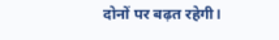दोनों पर बढ़त रहेगी।